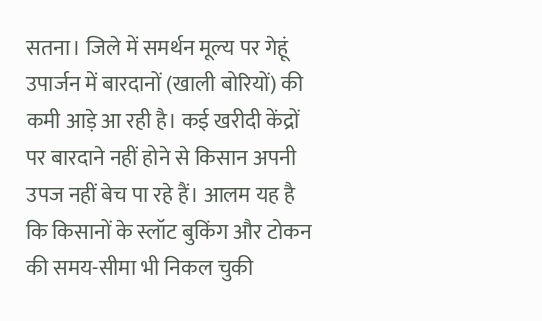सतना। जिले में समर्थन मूल्य पर गेहूं उपार्जन में बारदानों (खाली बोरियों) की कमी आड़े आ रही है। कई खरीदी केंद्रों पर बारदाने नहीं होने से किसान अपनी उपज नहीं बेच पा रहे हैं। आलम यह है कि किसानों के स्लॉट बुकिंग और टोकन की समय-सीमा भी निकल चुकी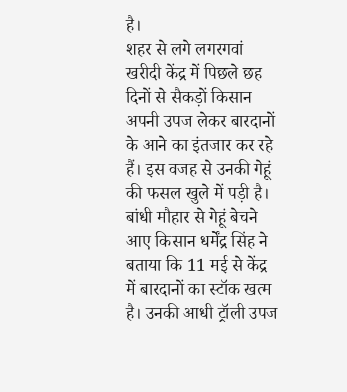है।
शहर से लगे लगरगवां खरीदी केंद्र में पिछले छह दिनों से सैकड़ों किसान अपनी उपज लेकर बारदानों के आने का इंतजार कर रहे हैं। इस वजह से उनकी गेहूं की फसल खुले में पड़ी है।
बांधी मौहार से गेहूं बेचने आए किसान धर्मेंद्र सिंह ने बताया कि 11 मई से केंद्र में बारदानों का स्टॉक खत्म है। उनकी आधी ट्रॉली उपज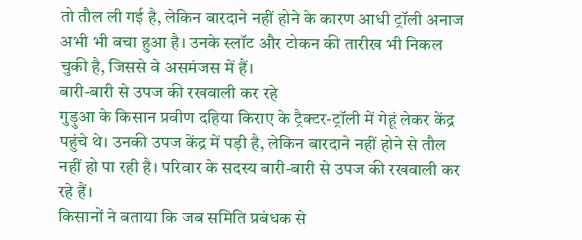तो तौल ली गई है, लेकिन बारदाने नहीं होने के कारण आधी ट्रॉली अनाज अभी भी बचा हुआ है। उनके स्लॉट और टोकन की तारीख भी निकल चुकी है, जिससे वे असमंजस में हैं।
बारी-बारी से उपज की रखवाली कर रहे
गुड़ुआ के किसान प्रवीण दहिया किराए के ट्रैक्टर-ट्रॉली में गेहूं लेकर केंद्र पहुंचे थे। उनकी उपज केंद्र में पड़ी है, लेकिन बारदाने नहीं होने से तौल नहीं हो पा रही है। परिवार के सदस्य बारी-बारी से उपज की रखवाली कर रहे हैं।
किसानों ने बताया कि जब समिति प्रबंधक से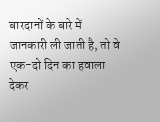बारदानों के बारे में जानकारी ली जाती है, तो वे एक-दो दिन का हवाला देकर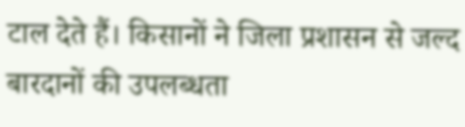टाल देते हैं। किसानों ने जिला प्रशासन से जल्द बारदानों की उपलब्धता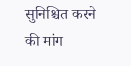सुनिश्चित करने की मांग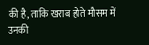की है, ताकि खराब होते मौसम में उनकी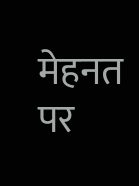मेहनत पर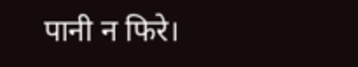पानी न फिरे।